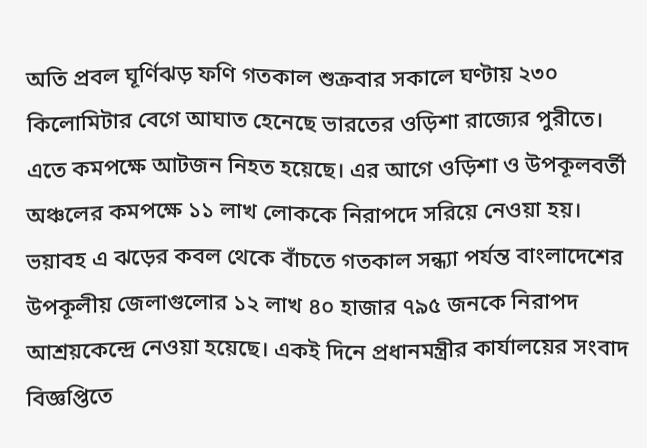অতি প্রবল ঘূর্ণিঝড় ফণি গতকাল শুক্রবার সকালে ঘণ্টায় ২৩০ কিলোমিটার বেগে আঘাত হেনেছে ভারতের ওড়িশা রাজ্যের পুরীতে। এতে কমপক্ষে আটজন নিহত হয়েছে। এর আগে ওড়িশা ও উপকূলবর্তী অঞ্চলের কমপক্ষে ১১ লাখ লোককে নিরাপদে সরিয়ে নেওয়া হয়। ভয়াবহ এ ঝড়ের কবল থেকে বাঁচতে গতকাল সন্ধ্যা পর্যন্ত বাংলাদেশের উপকূলীয় জেলাগুলোর ১২ লাখ ৪০ হাজার ৭৯৫ জনকে নিরাপদ আশ্রয়কেন্দ্রে নেওয়া হয়েছে। একই দিনে প্রধানমন্ত্রীর কার্যালয়ের সংবাদ বিজ্ঞপ্তিতে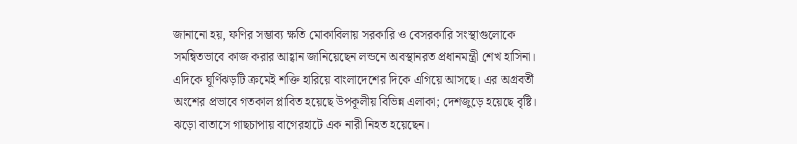জানানো হয়, ফণির সম্ভাব্য ক্ষতি মোকাবিলায় সরকারি ও বেসরকারি সংস্থাগুলোকে সমন্বিতভাবে কাজ করার আহ্বান জানিয়েছেন লন্ডনে অবস্থানরত প্রধানমন্ত্রী শেখ হাসিনা। এদিকে ঘূর্ণিঝড়টি ক্রমেই শক্তি হারিয়ে বাংলাদেশের দিকে এগিয়ে আসছে। এর অগ্রবর্তী অংশের প্রভাবে গতকাল প্লাবিত হয়েছে উপকূলীয় বিভিন্ন এলাকা; দেশজুড়ে হয়েছে বৃষ্টি। ঝড়ো বাতাসে গাছচাপায় বাগেরহাটে এক নারী নিহত হয়েছেন।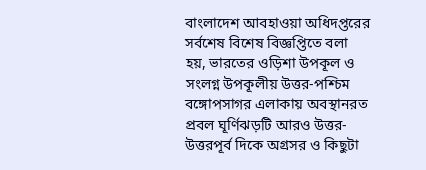বাংলাদেশ আবহাওয়া অধিদপ্তরের সর্বশেষ বিশেষ বিজ্ঞপ্তিতে বলা হয়, ভারতের ওড়িশা উপকূল ও সংলগ্ন উপকূলীয় উত্তর-পশ্চিম বঙ্গোপসাগর এলাকায় অবস্থানরত প্রবল ঘূর্ণিঝড়টি আরও উত্তর-উত্তরপূর্ব দিকে অগ্রসর ও কিছুটা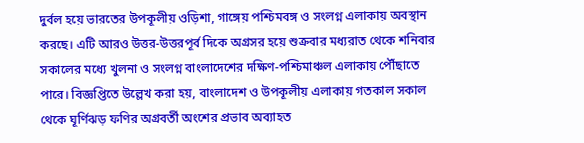দুর্বল হয়ে ভারতের উপকূলীয় ওড়িশা, গাঙ্গেয় পশ্চিমবঙ্গ ও সংলগ্ন এলাকায় অবস্থান করছে। এটি আরও উত্তর-উত্তরপূর্ব দিকে অগ্রসর হয়ে শুক্রবার মধ্যরাত থেকে শনিবার সকালের মধ্যে খুলনা ও সংলগ্ন বাংলাদেশের দক্ষিণ-পশ্চিমাঞ্চল এলাকায় পৌঁছাতে পারে। বিজ্ঞপ্তিতে উল্লেখ করা হয়, বাংলাদেশ ও উপকূলীয় এলাকায় গতকাল সকাল থেকে ঘূর্ণিঝড় ফণির অগ্রবর্তী অংশের প্রভাব অব্যাহত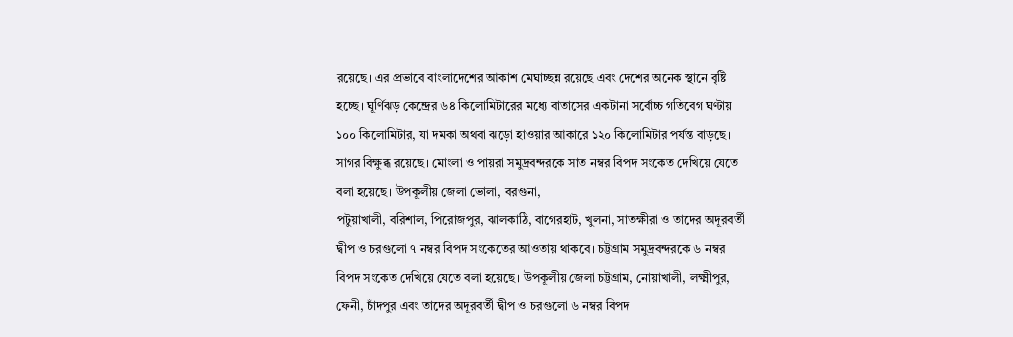রয়েছে। এর প্রভাবে বাংলাদেশের আকাশ মেঘাচ্ছন্ন রয়েছে এবং দেশের অনেক স্থানে বৃষ্টি হচ্ছে। ঘূর্ণিঝড় কেন্দ্রের ৬৪ কিলোমিটারের মধ্যে বাতাসের একটানা সর্বোচ্চ গতিবেগ ঘণ্টায় ১০০ কিলোমিটার, যা দমকা অথবা ঝড়ো হাওয়ার আকারে ১২০ কিলোমিটার পর্যন্ত বাড়ছে। সাগর বিক্ষুব্ধ রয়েছে। মোংলা ও পায়রা সমুদ্রবন্দরকে সাত নম্বর বিপদ সংকেত দেখিয়ে যেতে বলা হয়েছে। উপকূলীয় জেলা ভোলা, বরগুনা,
পটুয়াখালী, বরিশাল, পিরোজপুর, ঝালকাঠি, বাগেরহাট, খুলনা, সাতক্ষীরা ও তাদের অদূরবর্তী দ্বীপ ও চরগুলো ৭ নম্বর বিপদ সংকেতের আওতায় থাকবে। চট্টগ্রাম সমুদ্রবন্দরকে ৬ নম্বর বিপদ সংকেত দেখিয়ে যেতে বলা হয়েছে। উপকূলীয় জেলা চট্টগ্রাম, নোয়াখালী, লক্ষ্মীপুর, ফেনী, চাঁদপুর এবং তাদের অদূরবর্তী দ্বীপ ও চরগুলো ৬ নম্বর বিপদ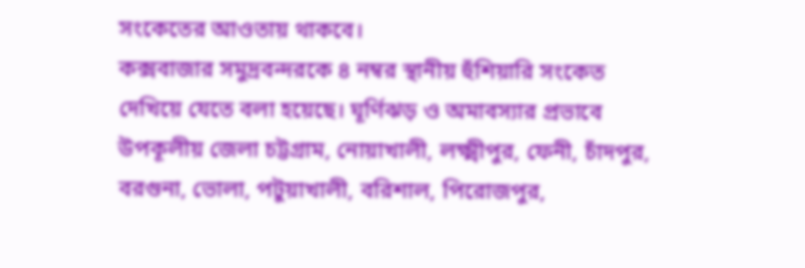সংকেতের আওতায় থাকবে।
কক্সবাজার সমুদ্রবন্দরকে ৪ নম্বর স্থানীয় হুঁশিয়ারি সংকেত দেখিয়ে যেতে বলা হয়েছে। ঘূর্ণিঝড় ও অমাবস্যার প্রভাবে উপকূলীয় জেলা চট্টগ্রাম, নোয়াখালী, লক্ষ্মীপুর, ফেনী, চাঁদপুর, বরগুনা, ভোলা, পটুয়াখালী, বরিশাল, পিরোজপুর,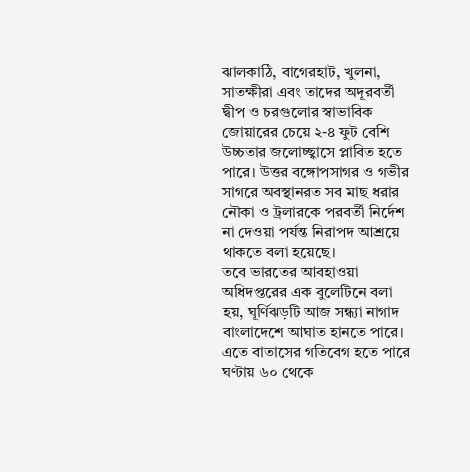ঝালকাঠি, বাগেরহাট, খুলনা, সাতক্ষীরা এবং তাদের অদূরবর্তী দ্বীপ ও চরগুলোর স্বাভাবিক জোয়ারের চেয়ে ২-৪ ফুট বেশি উচ্চতার জলোচ্ছ্বাসে প্লাবিত হতে পারে। উত্তর বঙ্গোপসাগর ও গভীর সাগরে অবস্থানরত সব মাছ ধরার নৌকা ও ট্রলারকে পরবর্তী নির্দেশ না দেওয়া পর্যন্ত নিরাপদ আশ্রয়ে থাকতে বলা হয়েছে।
তবে ভারতের আবহাওয়া অধিদপ্তরের এক বুলেটিনে বলা হয়, ঘূর্ণিঝড়টি আজ সন্ধ্যা নাগাদ বাংলাদেশে আঘাত হানতে পারে। এতে বাতাসের গতিবেগ হতে পারে ঘণ্টায় ৬০ থেকে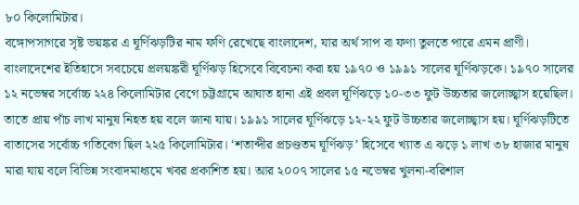৮০ কিলোমিটার।
বঙ্গোপসাগরে সৃষ্ট ভয়ঙ্কর এ ঘূর্ণিঝড়টির নাম ফণি রেখেছে বাংলাদেশ, যার অর্থ সাপ বা ফণা তুলতে পারে এমন প্রাণী। বাংলাদেশের ইতিহাসে সবচেয়ে প্রলয়ঙ্করী ঘূর্ণিঝড় হিসেবে বিবেচনা করা হয় ১৯৭০ ও ১৯৯১ সালের ঘূর্ণিঝড়কে। ১৯৭০ সালের ১২ নভেম্বর সর্বোচ্চ ২২৪ কিলোমিটার বেগে চট্টগ্রামে আঘাত হানা এই প্রবল ঘূর্ণিঝড়ে ১০-৩৩ ফুট উচ্চতার জলোচ্ছ্বাস হয়েছিল। তাতে প্রায় পাঁচ লাখ মানুষ নিহত হয় বলে জানা যায়। ১৯৯১ সালের ঘূর্ণিঝড়ে ১২-২২ ফুট উচ্চতার জলোচ্ছ্বাস হয়। ঘূর্ণিঝড়টিতে বাতাসের সর্বোচ্চ গতিবেগ ছিল ২২৫ কিলোমিটার। ‘শতাব্দীর প্রচণ্ডতম ঘূর্ণিঝড়’ হিসেবে খ্যাত এ ঝড়ে ১ লাখ ৩৮ হাজার মানুষ মারা যায় বলে বিভিন্ন সংবাদমাধ্যমে খবর প্রকাশিত হয়। আর ২০০৭ সালের ১৫ নভেম্বর খুলনা-বরিশাল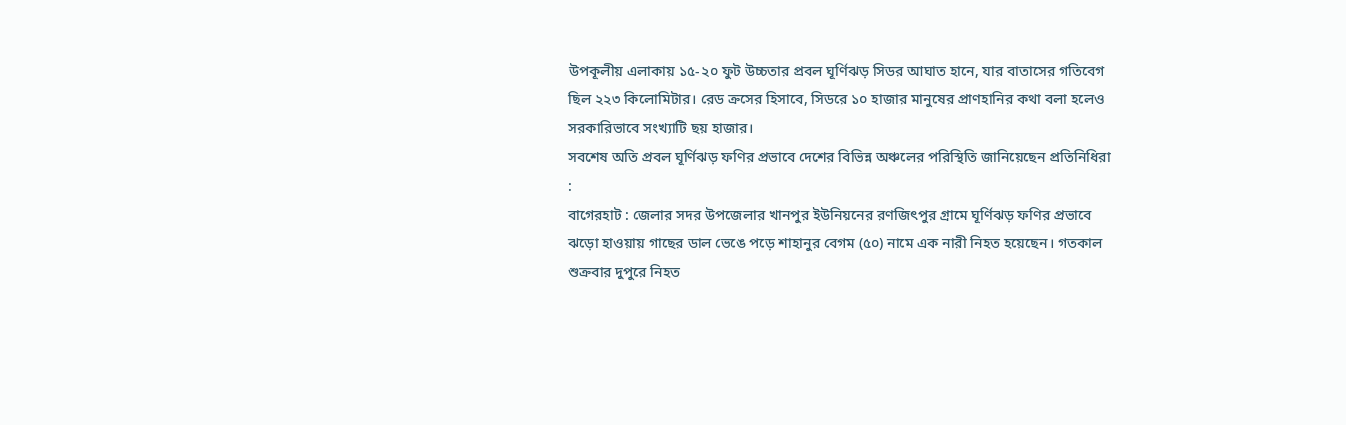উপকূলীয় এলাকায় ১৫-২০ ফুট উচ্চতার প্রবল ঘূর্ণিঝড় সিডর আঘাত হানে, যার বাতাসের গতিবেগ ছিল ২২৩ কিলোমিটার। রেড ক্রসের হিসাবে, সিডরে ১০ হাজার মানুষের প্রাণহানির কথা বলা হলেও সরকারিভাবে সংখ্যাটি ছয় হাজার।
সবশেষ অতি প্রবল ঘূর্ণিঝড় ফণির প্রভাবে দেশের বিভিন্ন অঞ্চলের পরিস্থিতি জানিয়েছেন প্রতিনিধিরা :
বাগেরহাট : জেলার সদর উপজেলার খানপুর ইউনিয়নের রণজিৎপুর গ্রামে ঘূর্ণিঝড় ফণির প্রভাবে ঝড়ো হাওয়ায় গাছের ডাল ভেঙে পড়ে শাহানুর বেগম (৫০) নামে এক নারী নিহত হয়েছেন। গতকাল শুক্রবার দুপুরে নিহত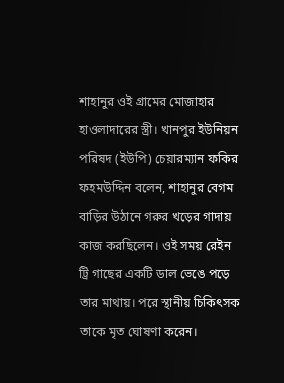শাহানুর ওই গ্রামের মোজাহার হাওলাদারের স্ত্রী। খানপুর ইউনিয়ন পরিষদ (ইউপি) চেয়ারম্যান ফকির ফহমউদ্দিন বলেন, শাহানুর বেগম বাড়ির উঠানে গরুর খড়ের গাদায় কাজ করছিলেন। ওই সময় রেইন ট্রি গাছের একটি ডাল ভেঙে পড়ে তার মাথায়। পরে স্থানীয় চিকিৎসক তাকে মৃত ঘোষণা করেন।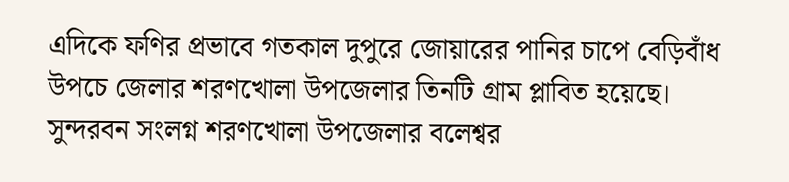এদিকে ফণির প্রভাবে গতকাল দুপুরে জোয়ারের পানির চাপে বেড়িবাঁধ উপচে জেলার শরণখোলা উপজেলার তিনটি গ্রাম প্লাবিত হয়েছে। সুন্দরবন সংলগ্ন শরণখোলা উপজেলার বলেশ্বর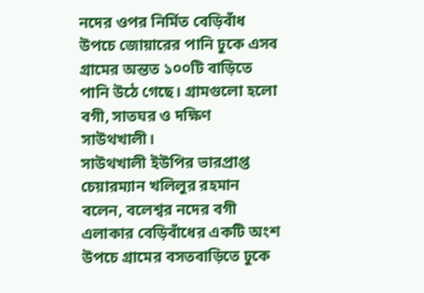নদের ওপর নির্মিত বেড়িবাঁধ উপচে জোয়ারের পানি ঢুকে এসব গ্রামের অন্তত ১০০টি বাড়িতে পানি উঠে গেছে। গ্রামগুলো হলো বগী, সাতঘর ও দক্ষিণ সাউথখালী।
সাউথখালী ইউপির ভারপ্রাপ্ত চেয়ারম্যান খলিলুর রহমান বলেন, বলেশ্বর নদের বগী এলাকার বেড়িবাঁধের একটি অংশ উপচে গ্রামের বসতবাড়িতে ঢুকে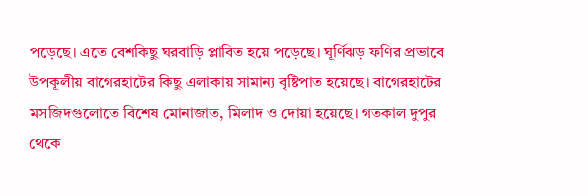পড়েছে। এতে বেশকিছু ঘরবাড়ি প্লাবিত হয়ে পড়েছে। ঘূর্ণিঝড় ফণির প্রভাবে উপকূলীয় বাগেরহাটের কিছু এলাকায় সামান্য বৃষ্টিপাত হয়েছে। বাগেরহাটের মসজিদগুলোতে বিশেষ মোনাজাত, মিলাদ ও দোয়া হয়েছে। গতকাল দুপুর থেকে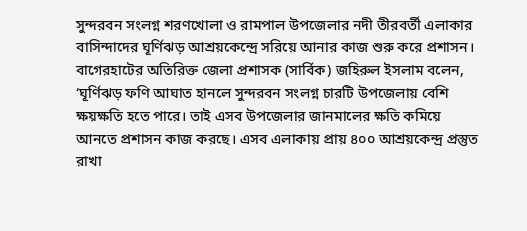সুন্দরবন সংলগ্ন শরণখোলা ও রামপাল উপজেলার নদী তীরবর্তী এলাকার বাসিন্দাদের ঘূর্ণিঝড় আশ্রয়কেন্দ্রে সরিয়ে আনার কাজ শুরু করে প্রশাসন।
বাগেরহাটের অতিরিক্ত জেলা প্রশাসক (সার্বিক) জহিরুল ইসলাম বলেন, ‘ঘূর্ণিঝড় ফণি আঘাত হানলে সুন্দরবন সংলগ্ন চারটি উপজেলায় বেশি ক্ষয়ক্ষতি হতে পারে। তাই এসব উপজেলার জানমালের ক্ষতি কমিয়ে আনতে প্রশাসন কাজ করছে। এসব এলাকায় প্রায় ৪০০ আশ্রয়কেন্দ্র প্রস্তুত রাখা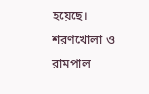হয়েছে। শরণখোলা ও রামপাল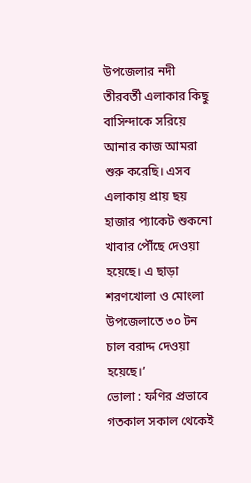উপজেলার নদী তীরবর্তী এলাকার কিছু বাসিন্দাকে সরিয়ে আনার কাজ আমরা শুরু করেছি। এসব এলাকায় প্রায় ছয় হাজার প্যাকেট শুকনো খাবার পৌঁছে দেওয়া হয়েছে। এ ছাড়া শরণখোলা ও মোংলা উপজেলাতে ৩০ টন চাল বরাদ্দ দেওয়া হয়েছে।’
ভোলা : ফণির প্রভাবে গতকাল সকাল থেকেই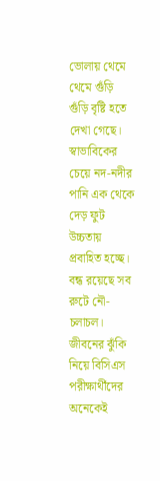ভোলায় থেমে থেমে গুঁড়ি গুঁড়ি বৃষ্টি হতে দেখা গেছে। স্বাভাবিকের চেয়ে নদ-নদীর পানি এক থেকে দেড় ফুট উচ্চতায় প্রবাহিত হচ্ছে। বন্ধ রয়েছে সব রুটে নৌ-চলাচল। জীবনের ঝুঁকি নিয়ে বিসিএস পরীক্ষার্থীদের অনেকেই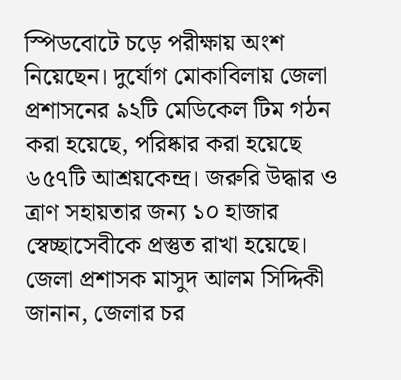স্পিডবোটে চড়ে পরীক্ষায় অংশ নিয়েছেন। দুর্যোগ মোকাবিলায় জেলা প্রশাসনের ৯২টি মেডিকেল টিম গঠন করা হয়েছে, পরিষ্কার করা হয়েছে ৬৫৭টি আশ্রয়কেন্দ্র। জরুরি উদ্ধার ও ত্রাণ সহায়তার জন্য ১০ হাজার স্বেচ্ছাসেবীকে প্রস্তুত রাখা হয়েছে। জেলা প্রশাসক মাসুদ আলম সিদ্দিকী জানান, জেলার চর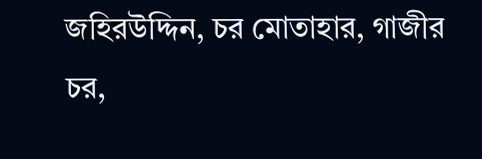জহিরউদ্দিন, চর মোতাহার, গাজীর চর,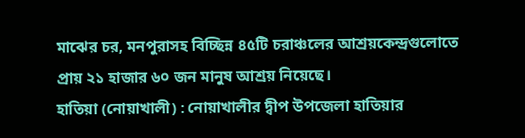মাঝের চর, মনপুরাসহ বিচ্ছিন্ন ৪৫টি চরাঞ্চলের আশ্রয়কেন্দ্রগুলোতে প্রায় ২১ হাজার ৬০ জন মানুষ আশ্রয় নিয়েছে।
হাতিয়া (নোয়াখালী) : নোয়াখালীর দ্বীপ উপজেলা হাতিয়ার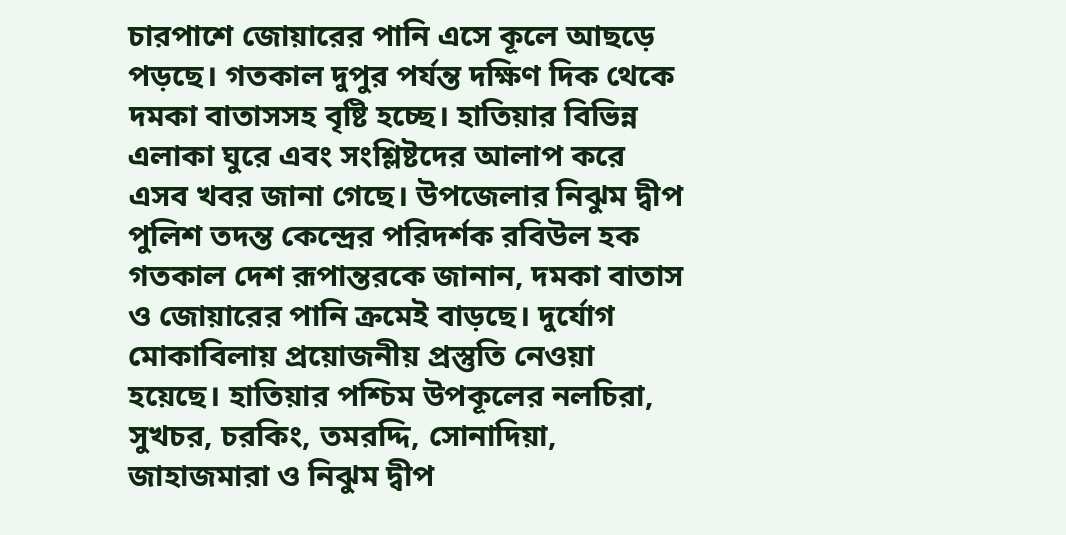চারপাশে জোয়ারের পানি এসে কূলে আছড়ে পড়ছে। গতকাল দুপুর পর্যন্ত দক্ষিণ দিক থেকে দমকা বাতাসসহ বৃষ্টি হচ্ছে। হাতিয়ার বিভিন্ন এলাকা ঘুরে এবং সংশ্লিষ্টদের আলাপ করে এসব খবর জানা গেছে। উপজেলার নিঝুম দ্বীপ পুলিশ তদন্ত কেন্দ্রের পরিদর্শক রবিউল হক গতকাল দেশ রূপান্তরকে জানান, দমকা বাতাস ও জোয়ারের পানি ক্রমেই বাড়ছে। দুর্যোগ মোকাবিলায় প্রয়োজনীয় প্রস্তুতি নেওয়া হয়েছে। হাতিয়ার পশ্চিম উপকূলের নলচিরা, সুখচর, চরকিং, তমরদ্দি, সোনাদিয়া, জাহাজমারা ও নিঝুম দ্বীপ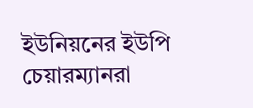ইউনিয়নের ইউপি চেয়ারম্যানরা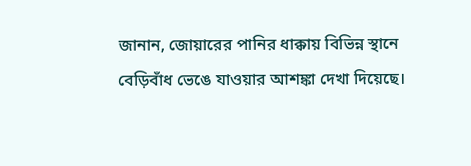জানান, জোয়ারের পানির ধাক্কায় বিভিন্ন স্থানে বেড়িবাঁধ ভেঙে যাওয়ার আশঙ্কা দেখা দিয়েছে।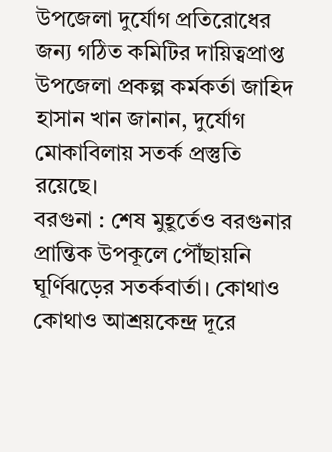উপজেলা দুর্যোগ প্রতিরোধের জন্য গঠিত কমিটির দায়িত্বপ্রাপ্ত উপজেলা প্রকল্প কর্মকর্তা জাহিদ হাসান খান জানান, দুর্যোগ মোকাবিলায় সতর্ক প্রস্তুতি রয়েছে।
বরগুনা : শেষ মুহূর্তেও বরগুনার প্রান্তিক উপকূলে পৌঁছায়নি ঘূর্ণিঝড়ের সতর্কবার্তা। কোথাও কোথাও আশ্রয়কেন্দ্র দূরে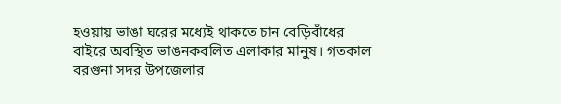হওয়ায় ভাঙা ঘরের মধ্যেই থাকতে চান বেড়িবাঁধের বাইরে অবস্থিত ভাঙনকবলিত এলাকার মানুষ। গতকাল বরগুনা সদর উপজেলার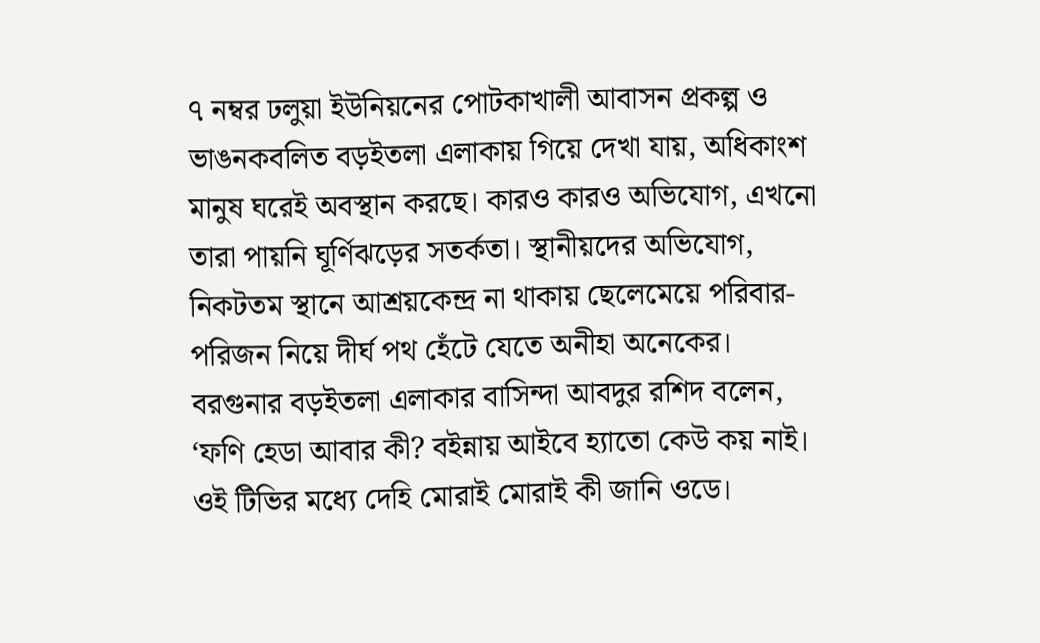৭ নম্বর ঢলুয়া ইউনিয়নের পোটকাখালী আবাসন প্রকল্প ও ভাঙনকবলিত বড়ইতলা এলাকায় গিয়ে দেখা যায়, অধিকাংশ মানুষ ঘরেই অবস্থান করছে। কারও কারও অভিযোগ, এখনো তারা পায়নি ঘূর্ণিঝড়ের সতর্কতা। স্থানীয়দের অভিযোগ, নিকটতম স্থানে আশ্রয়কেন্দ্র না থাকায় ছেলেমেয়ে পরিবার-পরিজন নিয়ে দীর্ঘ পথ হেঁটে যেতে অনীহা অনেকের।
বরগুনার বড়ইতলা এলাকার বাসিন্দা আবদুর রশিদ বলেন, ‘ফণি হেডা আবার কী? বইন্নায় আইবে হ্যাতো কেউ কয় নাই। ওই টিভির মধ্যে দেহি মোরাই মোরাই কী জানি ওডে।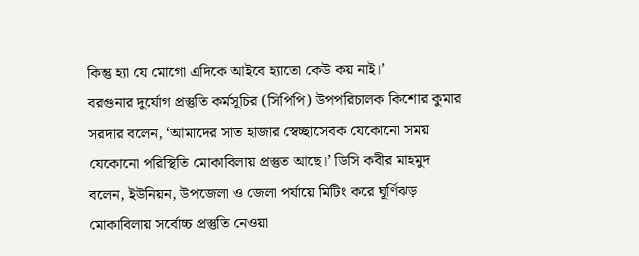কিন্তু হ্যা যে মোগো এদিকে আইবে হ্যাতো কেউ কয় নাই।’
বরগুনার দুর্যোগ প্রস্তুতি কর্মসূচির (সিপিপি) উপপরিচালক কিশোর কুমার সরদার বলেন, ‘আমাদের সাত হাজার স্বেচ্ছাসেবক যেকোনো সময় যেকোনো পরিস্থিতি মোকাবিলায় প্রস্তুত আছে।’ ডিসি কবীর মাহমুদ বলেন, ইউনিয়ন, উপজেলা ও জেলা পর্যায়ে মিটিং করে ঘূর্ণিঝড় মোকাবিলায় সর্বোচ্চ প্রস্তুতি নেওয়া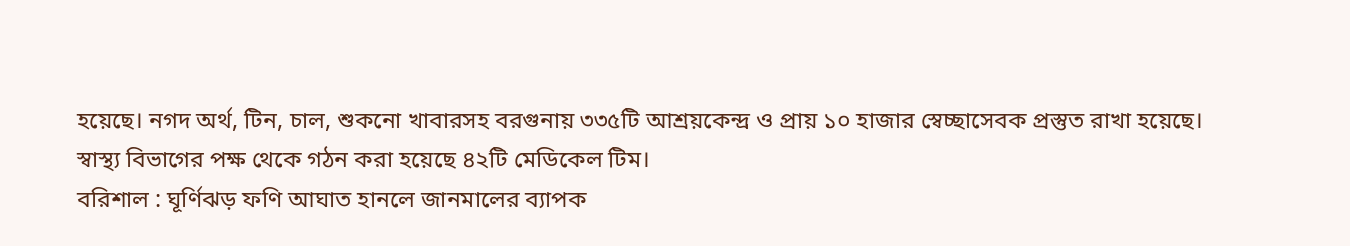হয়েছে। নগদ অর্থ, টিন, চাল, শুকনো খাবারসহ বরগুনায় ৩৩৫টি আশ্রয়কেন্দ্র ও প্রায় ১০ হাজার স্বেচ্ছাসেবক প্রস্তুত রাখা হয়েছে। স্বাস্থ্য বিভাগের পক্ষ থেকে গঠন করা হয়েছে ৪২টি মেডিকেল টিম।
বরিশাল : ঘূর্ণিঝড় ফণি আঘাত হানলে জানমালের ব্যাপক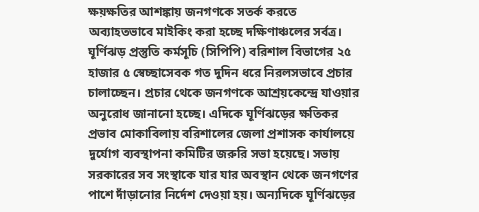ক্ষয়ক্ষতির আশঙ্কায় জনগণকে সতর্ক করতে অব্যাহতভাবে মাইকিং করা হচ্ছে দক্ষিণাঞ্চলের সর্বত্র। ঘূর্ণিঝড় প্রস্তুতি কর্মসূচি (সিপিপি) বরিশাল বিভাগের ২৫ হাজার ৫ স্বেচ্ছাসেবক গত দুদিন ধরে নিরলসভাবে প্রচার চালাচ্ছেন। প্রচার থেকে জনগণকে আশ্রয়কেন্দ্রে যাওয়ার অনুরোধ জানানো হচ্ছে। এদিকে ঘূর্ণিঝড়ের ক্ষতিকর প্রভাব মোকাবিলায় বরিশালের জেলা প্রশাসক কার্যালয়ে দুর্যোগ ব্যবস্থাপনা কমিটির জরুরি সভা হয়েছে। সভায় সরকারের সব সংস্থাকে যার যার অবস্থান থেকে জনগণের পাশে দাঁড়ানোর নির্দেশ দেওয়া হয়। অন্যদিকে ঘূর্ণিঝড়ের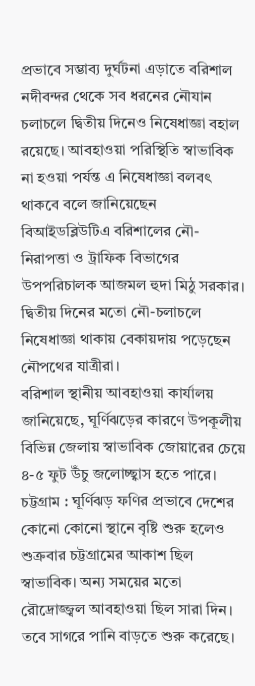প্রভাবে সম্ভাব্য দুর্ঘটনা এড়াতে বরিশাল নদীবন্দর থেকে সব ধরনের নৌযান চলাচলে দ্বিতীয় দিনেও নিষেধাজ্ঞা বহাল রয়েছে। আবহাওয়া পরিস্থিতি স্বাভাবিক না হওয়া পর্যন্ত এ নিষেধাজ্ঞা বলবৎ থাকবে বলে জানিয়েছেন বিআইডব্লিউটিএ বরিশালের নৌ-নিরাপত্তা ও ট্রাফিক বিভাগের উপপরিচালক আজমল হুদা মিঠু সরকার। দ্বিতীয় দিনের মতো নৌ-চলাচলে নিষেধাজ্ঞা থাকায় বেকায়দায় পড়েছেন নৌপথের যাত্রীরা।
বরিশাল স্থানীয় আবহাওয়া কার্যালয় জানিয়েছে, ঘূর্ণিঝড়ের কারণে উপকূলীয় বিভিন্ন জেলায় স্বাভাবিক জোয়ারের চেয়ে ৪-৫ ফুট উঁচু জলোচ্ছ্বাস হতে পারে।
চট্টগ্রাম : ঘূর্ণিঝড় ফণির প্রভাবে দেশের কোনো কোনো স্থানে বৃষ্টি শুরু হলেও শুক্রবার চট্টগ্রামের আকাশ ছিল স্বাভাবিক। অন্য সময়ের মতো রৌদ্রোজ্জ্বল আবহাওয়া ছিল সারা দিন। তবে সাগরে পানি বাড়তে শুরু করেছে।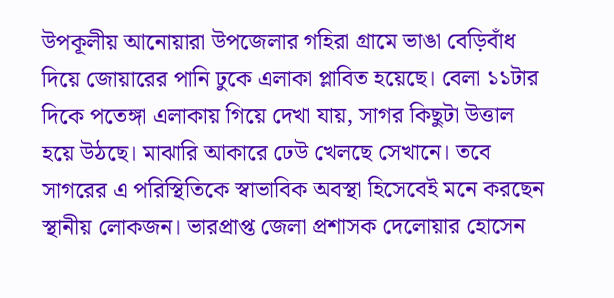উপকূলীয় আনোয়ারা উপজেলার গহিরা গ্রামে ভাঙা বেড়িবাঁধ দিয়ে জোয়ারের পানি ঢুকে এলাকা প্লাবিত হয়েছে। বেলা ১১টার দিকে পতেঙ্গা এলাকায় গিয়ে দেখা যায়, সাগর কিছুটা উত্তাল হয়ে উঠছে। মাঝারি আকারে ঢেউ খেলছে সেখানে। তবে সাগরের এ পরিস্থিতিকে স্বাভাবিক অবস্থা হিসেবেই মনে করছেন স্থানীয় লোকজন। ভারপ্রাপ্ত জেলা প্রশাসক দেলোয়ার হোসেন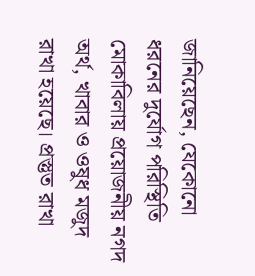জানিয়েছেন, যেকোনো ধরনের দুর্যোগ পরিস্থিতি মোকাবিলায় প্রয়োজনীয় নগদ অর্থ, খাবার ও ওষুধ মজুদ রাখা হয়েছে। প্রস্তুত রাখা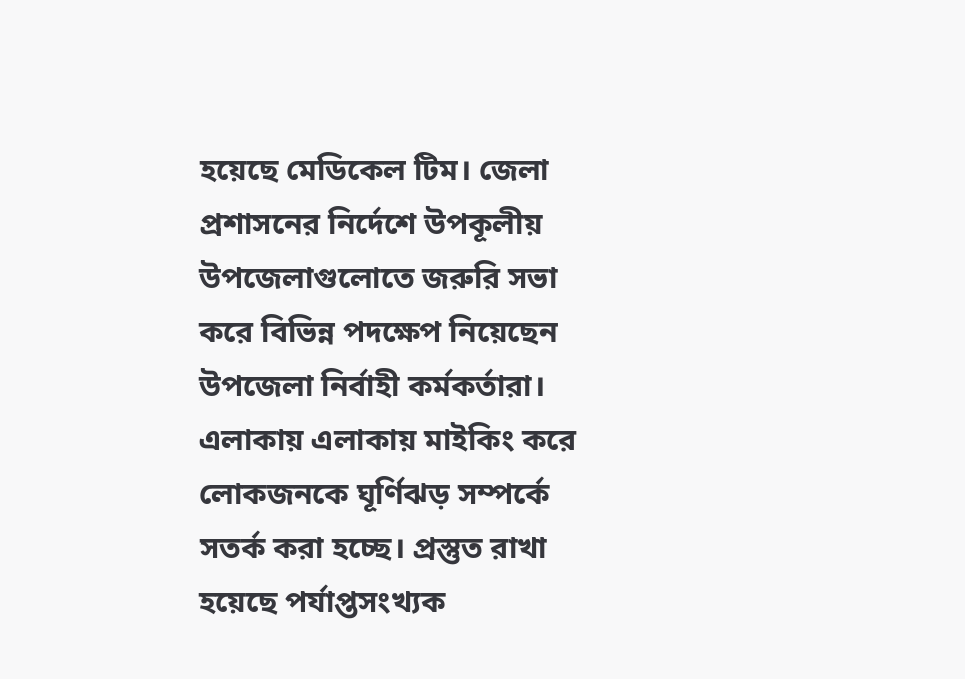হয়েছে মেডিকেল টিম। জেলা প্রশাসনের নির্দেশে উপকূলীয় উপজেলাগুলোতে জরুরি সভা করে বিভিন্ন পদক্ষেপ নিয়েছেন উপজেলা নির্বাহী কর্মকর্তারা। এলাকায় এলাকায় মাইকিং করে লোকজনকে ঘূর্ণিঝড় সম্পর্কে সতর্ক করা হচ্ছে। প্রস্তুত রাখা হয়েছে পর্যাপ্তসংখ্যক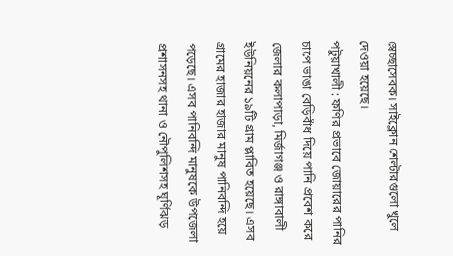স্বেচ্ছাসেবক। সাইক্লোন শেল্টারগুলো খুলে দেওয়া হয়েছে।
পটুয়াখালী : ফণির প্রভাবে জোয়ারের পানির চাপে ভাঙা বেড়িবাঁধ দিয়ে পানি প্রবেশ করে জেলার কলাপাড়া, মির্জাগঞ্জ ও রাঙ্গাবালী ইউনিয়নের ১৯টি গ্রাম প্লাবিত হয়েছে। এসব গ্রামের হাজার হাজার মানুষ পানিবন্দি হয়ে পড়েছে। এসব পানিবন্দি মানুষকে উপজেলা প্রশাসনসহ থানা ও নৌপুলিশসহ ঘূর্ণিঝড়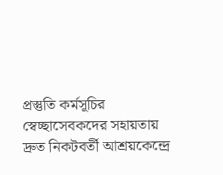প্রস্তুতি কর্মসূচির স্বেচ্ছাসেবকদের সহায়তায় দ্রুত নিকটবর্তী আশ্রয়কেন্দ্রে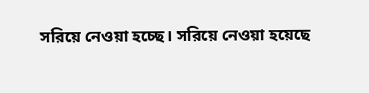সরিয়ে নেওয়া হচ্ছে। সরিয়ে নেওয়া হয়েছে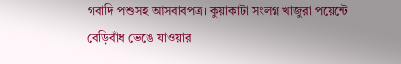গবাদি পশুসহ আসবাবপত্র। কুয়াকাটা সংলগ্ন খাজুরা পয়েন্টে বেড়িবাঁধ ভেঙে যাওয়ার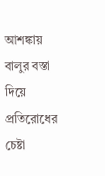আশঙ্কায় বালুর বস্তা দিয়ে প্রতিরোধের চেষ্টা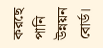করছে পানি উন্নয়ন বোর্ড।